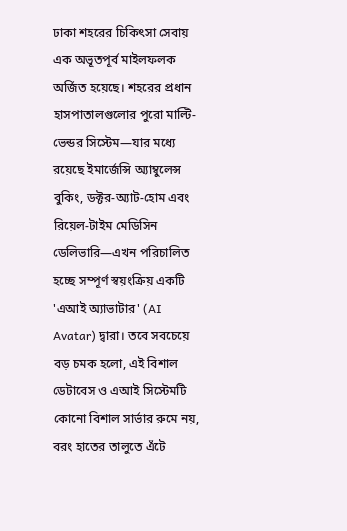ঢাকা শহরের চিকিৎসা সেবায় এক অভূতপূর্ব মাইলফলক অর্জিত হয়েছে। শহরের প্রধান হাসপাতালগুলোর পুরো মাল্টি-ভেন্ডর সিস্টেম—যার মধ্যে রয়েছে ইমার্জেন্সি অ্যাম্বুলেন্স বুকিং, ডক্টর-অ্যাট-হোম এবং রিয়েল-টাইম মেডিসিন ডেলিভারি—এখন পরিচালিত হচ্ছে সম্পূর্ণ স্বয়ংক্রিয় একটি 'এআই অ্যাভাটার' (AI Avatar) দ্বারা। তবে সবচেয়ে বড় চমক হলো, এই বিশাল ডেটাবেস ও এআই সিস্টেমটি কোনো বিশাল সার্ভার রুমে নয়, বরং হাতের তালুতে এঁটে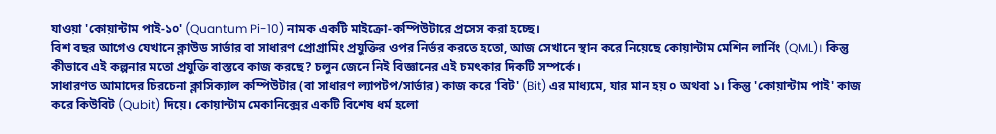যাওয়া 'কোয়ান্টাম পাই-১০' (Quantum Pi-10) নামক একটি মাইক্রো-কম্পিউটারে প্রসেস করা হচ্ছে।
বিশ বছর আগেও যেখানে ক্লাউড সার্ভার বা সাধারণ প্রোগ্রামিং প্রযুক্তির ওপর নির্ভর করতে হতো, আজ সেখানে স্থান করে নিয়েছে কোয়ান্টাম মেশিন লার্নিং (QML)। কিন্তু কীভাবে এই কল্পনার মতো প্রযুক্তি বাস্তবে কাজ করছে? চলুন জেনে নিই বিজ্ঞানের এই চমৎকার দিকটি সম্পর্কে।
সাধারণত আমাদের চিরচেনা ক্লাসিক্যাল কম্পিউটার (বা সাধারণ ল্যাপটপ/সার্ভার) কাজ করে 'বিট' (Bit) এর মাধ্যমে, যার মান হয় ০ অথবা ১। কিন্তু 'কোয়ান্টাম পাই' কাজ করে কিউবিট (Qubit) দিয়ে। কোয়ান্টাম মেকানিক্সের একটি বিশেষ ধর্ম হলো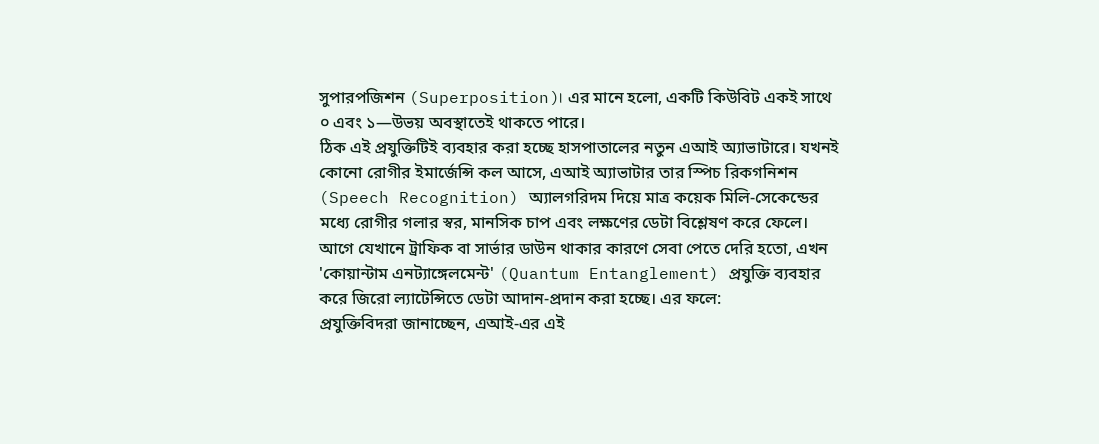সুপারপজিশন (Superposition)। এর মানে হলো, একটি কিউবিট একই সাথে ০ এবং ১—উভয় অবস্থাতেই থাকতে পারে।
ঠিক এই প্রযুক্তিটিই ব্যবহার করা হচ্ছে হাসপাতালের নতুন এআই অ্যাভাটারে। যখনই কোনো রোগীর ইমার্জেন্সি কল আসে, এআই অ্যাভাটার তার স্পিচ রিকগনিশন (Speech Recognition) অ্যালগরিদম দিয়ে মাত্র কয়েক মিলি-সেকেন্ডের মধ্যে রোগীর গলার স্বর, মানসিক চাপ এবং লক্ষণের ডেটা বিশ্লেষণ করে ফেলে।
আগে যেখানে ট্রাফিক বা সার্ভার ডাউন থাকার কারণে সেবা পেতে দেরি হতো, এখন 'কোয়ান্টাম এনট্যাঙ্গেলমেন্ট' (Quantum Entanglement) প্রযুক্তি ব্যবহার করে জিরো ল্যাটেন্সিতে ডেটা আদান-প্রদান করা হচ্ছে। এর ফলে:
প্রযুক্তিবিদরা জানাচ্ছেন, এআই-এর এই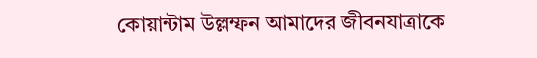কোয়ান্টাম উল্লম্ফন আমাদের জীবনযাত্রাকে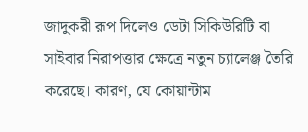জাদুকরী রূপ দিলেও ডেটা সিকিউরিটি বা সাইবার নিরাপত্তার ক্ষেত্রে নতুন চ্যালেঞ্জ তৈরি করেছে। কারণ, যে কোয়ান্টাম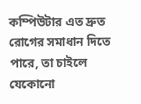কম্পিউটার এত দ্রুত রোগের সমাধান দিতে পারে, তা চাইলে যেকোনো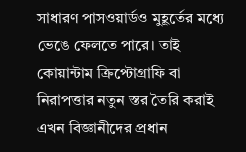সাধারণ পাসওয়ার্ডও মুহূর্তের মধ্যে ভেঙে ফেলতে পারে। তাই কোয়ান্টাম ক্রিপ্টোগ্রাফি বা নিরাপত্তার নতুন স্তর তৈরি করাই এখন বিজ্ঞানীদের প্রধান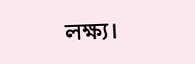লক্ষ্য।